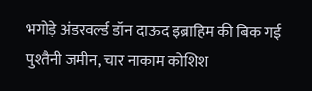भगोड़े अंडरवर्ल्ड डॉन दाऊद इब्राहिम की बिक गई पुश्तैनी जमीन, चार नाकाम कोशिश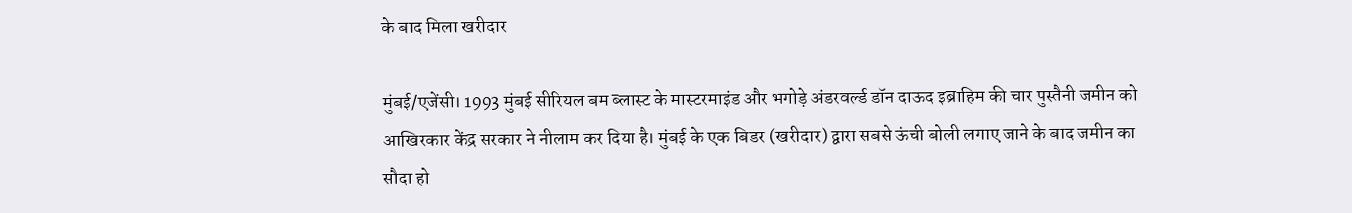के बाद मिला खरीदार

मुंबई/एजेंसी। 1993 मुंबई सीरियल बम ब्लास्ट के मास्टरमाइंड और भगोड़े अंडरवर्ल्ड डॉन दाऊद इब्राहिम की चार पुस्तैनी जमीन को आखिरकार केंद्र सरकार ने नीलाम कर दिया है। मुंबई के एक बिडर (खरीदार) द्वारा सबसे ऊंची बोली लगाए जाने के बाद जमीन का सौदा हो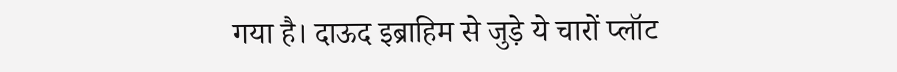गया है। दाऊद इब्राहिम से जुड़े ये चारों प्लॉट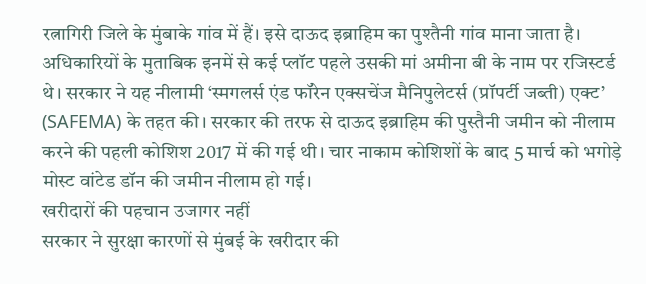रत्नागिरी जिले के मुंबाके गांव में हैं। इसे दाऊद इब्राहिम का पुश्तैनी गांव माना जाता है। अधिकारियों के मुताबिक इनमें से कई प्लॉट पहले उसकी मां अमीना बी के नाम पर रजिस्टर्ड थे। सरकार ने यह नीलामी ‘स्मगलर्स एंड फॉरेन एक्सचेंज मैनिपुलेटर्स (प्रॉपर्टी जब्ती) एक्ट’ (SAFEMA) के तहत की। सरकार की तरफ से दाऊद इब्राहिम की पुस्तैनी जमीन को नीलाम करने की पहली कोशिश 2017 में की गई थी। चार नाकाम कोशिशों के बाद 5 मार्च को भगोड़े मोस्ट वांटेड डॉन की जमीन नीलाम हो गई।
खरीदारों की पहचान उजागर नहीं
सरकार ने सुरक्षा कारणों से मुंबई के खरीदार की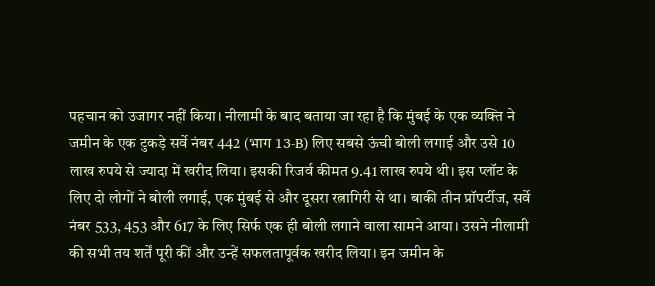पहचान को उजागर नहीं किया। नीलामी के बाद बताया जा रहा है कि मुंबई के एक व्यक्ति ने जमीन के एक टुकड़े सर्वे नंबर 442 (भाग 13-B) लिए सबसे ऊंची बोली लगाई और उसे 10 लाख रुपये से ज्यादा में खरीद लिया। इसकी रिजर्व कीमत 9.41 लाख रुपये थी। इस प्लॉट के लिए दो लोगों ने बोली लगाई, एक मुंबई से और दूसरा रत्नागिरी से था। बाकी तीन प्रॉपर्टीज, सर्वे नंबर 533, 453 और 617 के लिए सिर्फ एक ही बोली लगाने वाला सामने आया। उसने नीलामी की सभी तय शर्तें पूरी कीं और उन्हें सफलतापूर्वक खरीद लिया। इन जमीन के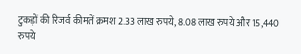टुकड़ों की रिजर्व कीमतें क्रमश 2.33 लाख रुपये, 8.08 लाख रुपये और 15,440 रुपये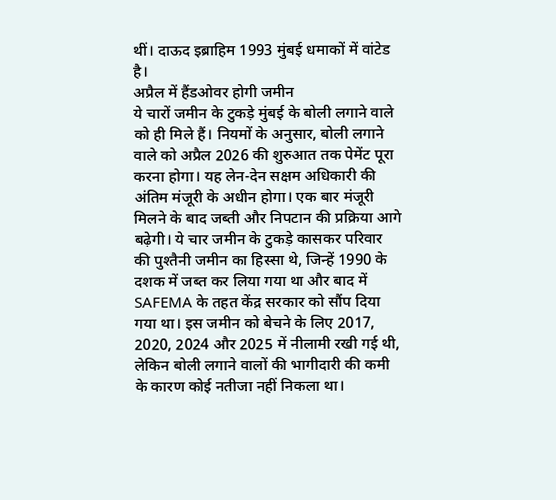थीं। दाऊद इब्राहिम 1993 मुंबई धमाकों में वांटेड है।
अप्रैल में हैंडओवर होगी जमीन
ये चारों जमीन के टुकड़े मुंबई के बोली लगाने वाले को ही मिले हैं। नियमों के अनुसार, बोली लगाने वाले को अप्रैल 2026 की शुरुआत तक पेमेंट पूरा करना होगा। यह लेन-देन सक्षम अधिकारी की अंतिम मंजूरी के अधीन होगा। एक बार मंजूरी मिलने के बाद जब्ती और निपटान की प्रक्रिया आगे बढ़ेगी। ये चार जमीन के टुकड़े कासकर परिवार की पुश्तैनी जमीन का हिस्सा थे, जिन्हें 1990 के दशक में जब्त कर लिया गया था और बाद में SAFEMA के तहत केंद्र सरकार को सौंप दिया गया था। इस जमीन को बेचने के लिए 2017, 2020, 2024 और 2025 में नीलामी रखी गई थी, लेकिन बोली लगाने वालों की भागीदारी की कमी के कारण कोई नतीजा नहीं निकला था।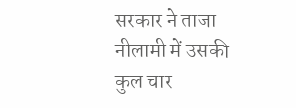सरकार ने ताजा नीलामी में उसकी कुल चार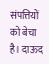संपत्तियों को बेचा है। दाऊद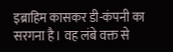इब्राहिम कासकर डी-कंपनी का सरगना है। वह लंबे वक्त से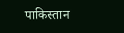पाकिस्तान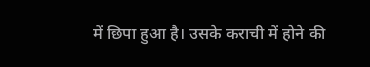में छिपा हुआ है। उसके कराची में होने की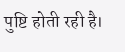पुष्टि होती रही है।